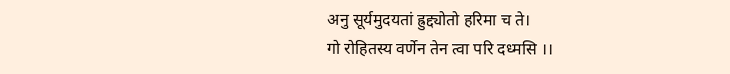अनु सूर्यमुदयतां ह्रुद्द्योतो हरिमा च ते।
गो रोहितस्य वर्णेन तेन त्वा परि दध्मसि ।।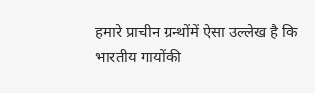हमारे प्राचीन ग्रन्थोंमें ऐसा उल्लेख है कि भारतीय गायोंकी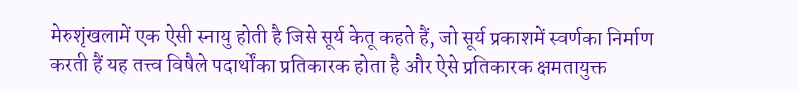मेरुशृंखलामें एक ऐसी स्नायु होती है जिसे सूर्य केतू कहते हैं, जो सूर्य प्रकाशमें स्वर्णका निर्माण करती हैं यह तत्त्व विषैले पदार्थोंका प्रतिकारक होता है और ऐसे प्रतिकारक क्षमतायुक्त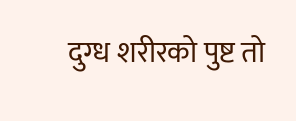दुग्ध शरीरको पुष्ट तो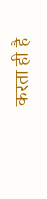करता ही है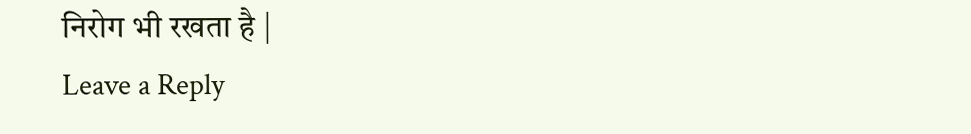निरोग भी रखता है |
Leave a Reply